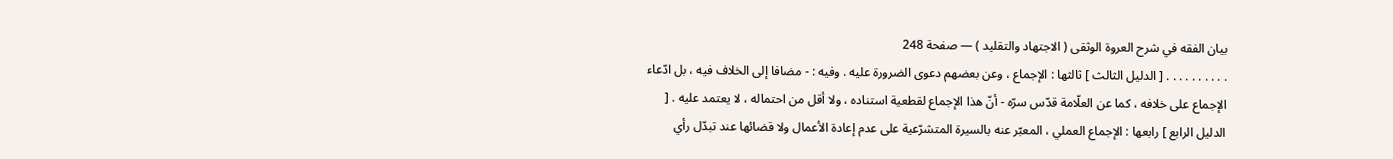بيان الفقه في شرح العروة الوثقى ( الاجتهاد والتقليد ) — صفحة 248
. . . . . . . . . . [ الدليل الثالث ] ثالثها : الإجماع ، وعن بعضهم دعوى الضرورة عليه . وفيه : - مضافا إلى الخلاف فيه ، بل ادّعاء الإجماع على خلافه ، كما عن العلّامة قدّس سرّه - أنّ هذا الإجماع لقطعية استناده ، ولا أقل من احتماله ، لا يعتمد عليه . [ الدليل الرابع ] رابعها : الإجماع العملي ، المعبّر عنه بالسيرة المتشرّعية على عدم إعادة الأعمال ولا قضائها عند تبدّل رأي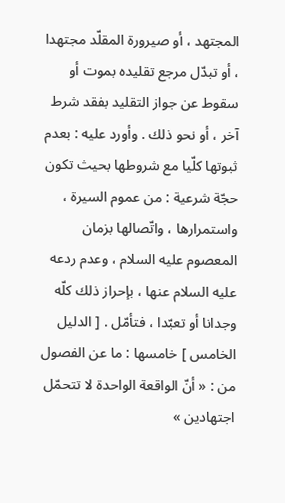المجتهد ، أو صيرورة المقلّد مجتهدا ، أو تبدّل مرجع تقليده بموت أو سقوط عن جواز التقليد بفقد شرط آخر ، أو نحو ذلك . وأورد عليه : بعدم ثبوتها كلّيا مع شروطها بحيث تكون حجّة شرعية : من عموم السيرة ، واستمرارها ، واتّصالها بزمان المعصوم عليه السلام ، وعدم ردعه عليه السلام عنها ، بإحراز ذلك كلّه وجدانا أو تعبّدا ، فتأمّل . [ الدليل الخامس ] خامسها : ما عن الفصول من : « أنّ الواقعة الواحدة لا تتحمّل اجتهادين »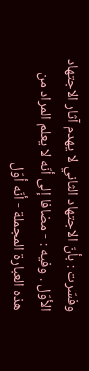وفسّرت : بأنّ الاجتهاد الثاني لا يهدم آثار الاجتهاد الأوّل . وفيه : - مضافا إلى أنّه لا يعلم المراد من هذه العبارة المجملة - أنّه أوّل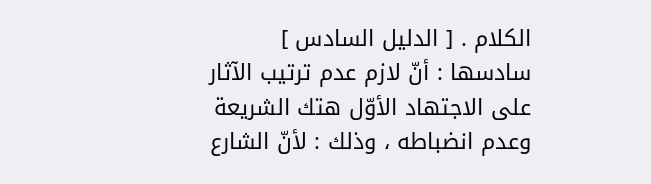الكلام . [ الدليل السادس ] سادسها : أنّ لازم عدم ترتيب الآثار على الاجتهاد الأوّل هتك الشريعة وعدم انضباطه ، وذلك : لأنّ الشارع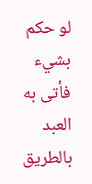لو حكم بشيء فأتى به العبد بالطريق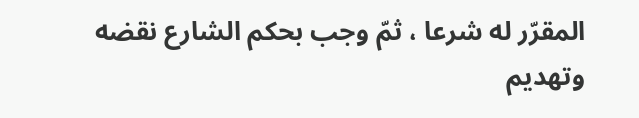المقرّر له شرعا ، ثمّ وجب بحكم الشارع نقضه وتهديم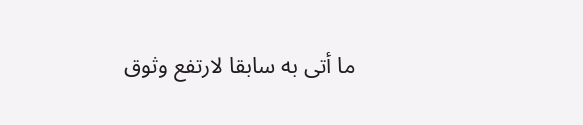ما أتى به سابقا لارتفع وثوق